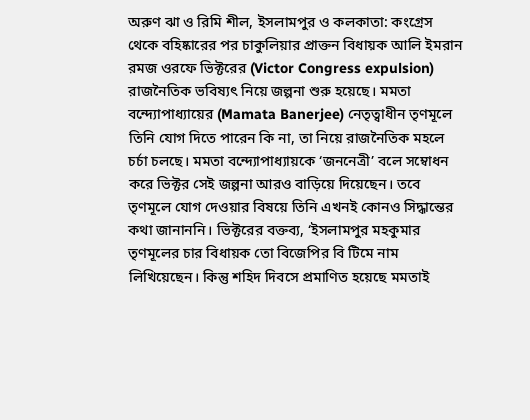অরুণ ঝা ও রিমি শীল, ইসলামপুর ও কলকাতা: কংগ্রেস থেকে বহিষ্কারের পর চাকুলিয়ার প্রাক্তন বিধায়ক আলি ইমরান রমজ ওরফে ভিক্টরের (Victor Congress expulsion) রাজনৈতিক ভবিষ্যৎ নিয়ে জল্পনা শুরু হয়েছে। মমতা বন্দ্যোপাধ্যায়ের (Mamata Banerjee) নেতৃত্বাধীন তৃণমূলে তিনি যোগ দিতে পারেন কি না, তা নিয়ে রাজনৈতিক মহলে চর্চা চলছে। মমতা বন্দ্যোপাধ্যায়কে ‘জননেত্রী’ বলে সম্বোধন করে ভিক্টর সেই জল্পনা আরও বাড়িয়ে দিয়েছেন। তবে তৃণমূলে যোগ দেওয়ার বিষয়ে তিনি এখনই কোনও সিদ্ধান্তের কথা জানাননি। ভিক্টরের বক্তব্য, ‘ইসলামপুর মহকুমার তৃণমূলের চার বিধায়ক তো বিজেপির বি টিমে নাম লিখিয়েছেন। কিন্তু শহিদ দিবসে প্রমাণিত হয়েছে মমতাই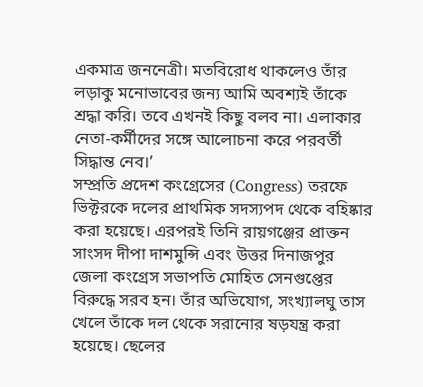একমাত্র জননেত্রী। মতবিরোধ থাকলেও তাঁর লড়াকু মনোভাবের জন্য আমি অবশ্যই তাঁকে শ্রদ্ধা করি। তবে এখনই কিছু বলব না। এলাকার নেতা-কর্মীদের সঙ্গে আলোচনা করে পরবর্তী সিদ্ধান্ত নেব।’
সম্প্রতি প্রদেশ কংগ্রেসের (Congress) তরফে ভিক্টরকে দলের প্রাথমিক সদস্যপদ থেকে বহিষ্কার করা হয়েছে। এরপরই তিনি রায়গঞ্জের প্রাক্তন সাংসদ দীপা দাশমুন্সি এবং উত্তর দিনাজপুর জেলা কংগ্রেস সভাপতি মোহিত সেনগুপ্তের বিরুদ্ধে সরব হন। তাঁর অভিযোগ, সংখ্যালঘু তাস খেলে তাঁকে দল থেকে সরানোর ষড়যন্ত্র করা হয়েছে। ছেলের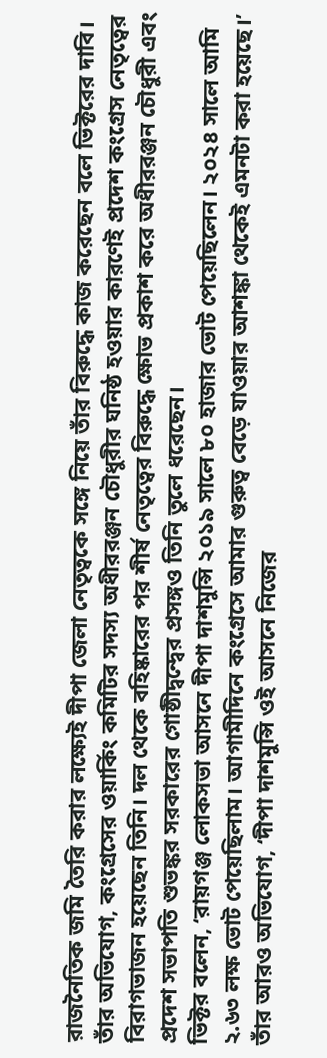রাজনৈতিক জমি তৈরি করার লক্ষ্যেই দীপা জেলা নেতৃত্বকে সঙ্গে নিয়ে তাঁর বিরুদ্ধে কাজ করেছেন বলে ভিক্টরের দাবি। তাঁর অভিযোগ, কংগ্রেসের ওয়ার্কিং কমিটির সদস্য অধীররঞ্জন চৌধুরীর ঘনিষ্ঠ হওয়ার কারণেই প্রদেশ কংগ্রেস নেতৃত্বের বিরাগভাজন হয়েছেন তিনি। দল থেকে বহিষ্কারের পর শীর্ষ নেতৃত্বের বিরুদ্ধে ক্ষোভ প্রকাশ করে অধীররঞ্জন চৌধুরী এবং প্রদেশ সভাপতি শুভঙ্কর সরকারের গোষ্ঠীদ্বন্দ্বের প্রসঙ্গও তিনি তুলে ধরেছেন।
ভিক্টর বলেন, ‘রায়গঞ্জ লোকসভা আসনে দীপা দাশমুন্সি ২০১৯ সালে ৮০ হাজার ভোট পেয়েছিলেন। ২০২৪ সালে আমি ২.৬৩ লক্ষ ভোট পেয়েছিলাম। আগামীদিনে কংগ্রেসে আমার গুরুত্ব বেড়ে যাওয়ার আশঙ্কা থেকেই এমনটা করা হয়েছে।’ তাঁর আরও অভিযোগ, ‘দীপা দাশমুন্সি ওই আসনে নিজের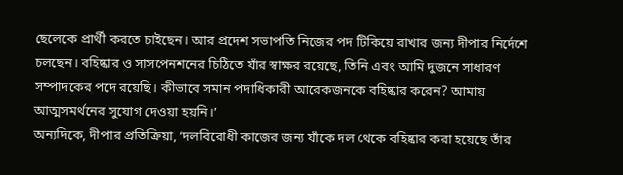ছেলেকে প্রার্থী করতে চাইছেন। আর প্রদেশ সভাপতি নিজের পদ টিকিয়ে রাখার জন্য দীপার নির্দেশে চলছেন। বহিষ্কার ও সাসপেনশনের চিঠিতে যাঁর স্বাক্ষর রয়েছে, তিনি এবং আমি দুজনে সাধারণ সম্পাদকের পদে রয়েছি। কীভাবে সমান পদাধিকারী আরেকজনকে বহিষ্কার করেন? আমায় আত্মসমর্থনের সুযোগ দেওয়া হয়নি।’
অন্যদিকে, দীপার প্রতিক্রিয়া, ‘দলবিরোধী কাজের জন্য যাঁকে দল থেকে বহিষ্কার করা হয়েছে তাঁর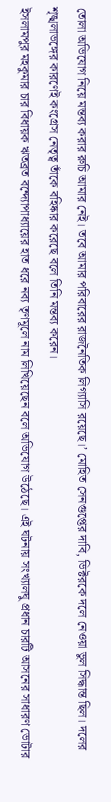তোলা অভিযোগ নিয়ে মন্তব্য করার রুচি আমার নেই। তবে আমার পরিবারের রাজনৈতিক লিগ্যাসি রয়েছে।’ মোহিত সেনগুপ্তের দাবি, ভিক্টরকে দলে নেওয়া ভুল সিদ্ধান্ত ছিল। দলের শৃঙ্খলাভঙ্গের কারণেই কংগ্রেস নেতৃত্ব তাঁকে বহিষ্কার করেছে বলে তিনি মন্তব্য করেন।
ইসলামপুর মহকুমার চার বিধায়ক ঋতব্রত বন্দ্যোপাধ্যায়ের হাত ধরে নব্য তৃণমূলে নাম লিখিয়েছেন বলে অভিযোগ উঠেছে। এই ঘটনায় সংখ্যালঘু প্রধান চারটি আসনের সাধারণ ভোটার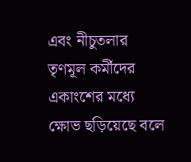এবং নীচুতলার তৃণমূল কর্মীদের একাংশের মধ্যে ক্ষোভ ছড়িয়েছে বলে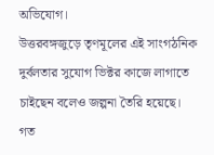অভিযোগ।
উত্তরবঙ্গজুড়ে তৃণমূলের এই সাংগঠনিক দুর্বলতার সুযোগ ভিক্টর কাজে লাগাতে চাইছেন বলেও জল্পনা তৈরি হয়েছে। গত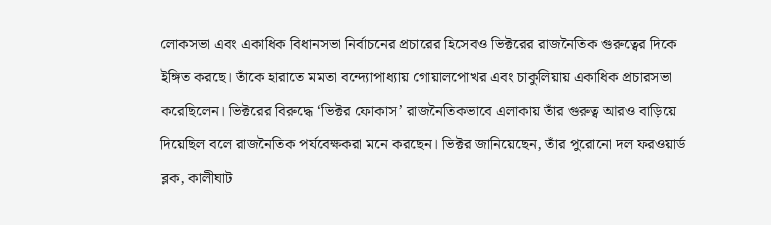লোকসভা এবং একাধিক বিধানসভা নির্বাচনের প্রচারের হিসেবও ভিক্টরের রাজনৈতিক গুরুত্বের দিকে ইঙ্গিত করছে। তাঁকে হারাতে মমতা বন্দ্যোপাধ্যায় গোয়ালপোখর এবং চাকুলিয়ায় একাধিক প্রচারসভা করেছিলেন। ভিক্টরের বিরুদ্ধে ‘ভিক্টর ফোকাস’ রাজনৈতিকভাবে এলাকায় তাঁর গুরুত্ব আরও বাড়িয়ে দিয়েছিল বলে রাজনৈতিক পর্যবেক্ষকরা মনে করছেন। ভিক্টর জানিয়েছেন, তাঁর পুরোনো দল ফরওয়ার্ড ব্লক, কালীঘাট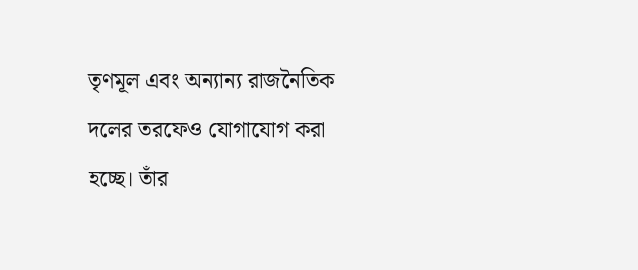তৃণমূল এবং অন্যান্য রাজনৈতিক দলের তরফেও যোগাযোগ করা হচ্ছে। তাঁর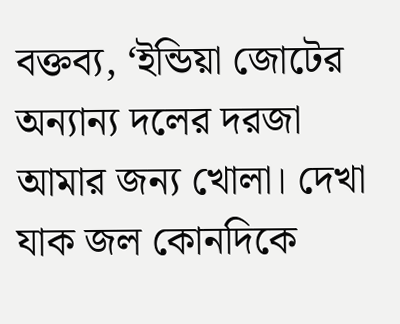বক্তব্য, ‘ইন্ডিয়া জোটের অন্যান্য দলের দরজা আমার জন্য খোলা। দেখা যাক জল কোনদিকে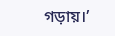গড়ায়।’